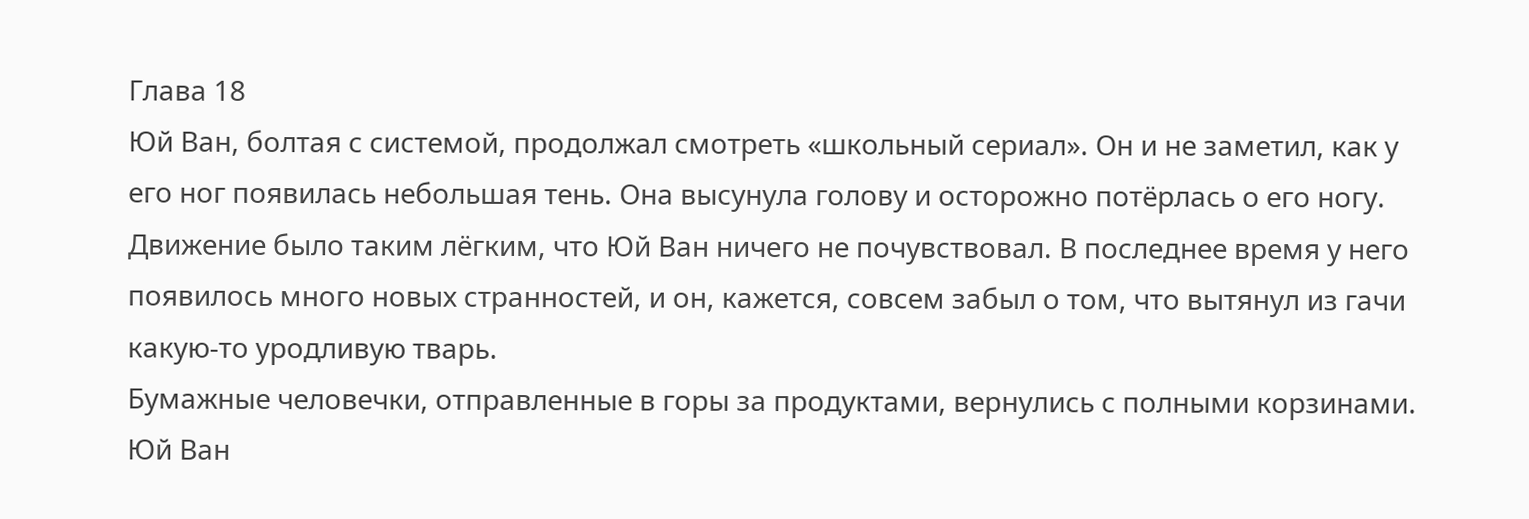Глава 18
Юй Ван, болтая с системой, продолжал смотреть «школьный сериал». Он и не заметил, как у его ног появилась небольшая тень. Она высунула голову и осторожно потёрлась о его ногу.
Движение было таким лёгким, что Юй Ван ничего не почувствовал. В последнее время у него появилось много новых странностей, и он, кажется, совсем забыл о том, что вытянул из гачи какую-то уродливую тварь.
Бумажные человечки, отправленные в горы за продуктами, вернулись с полными корзинами. Юй Ван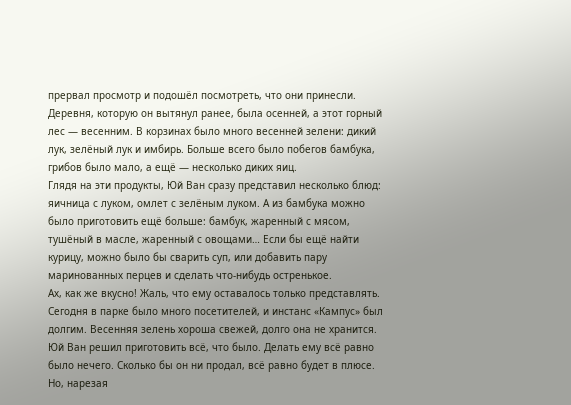прервал просмотр и подошёл посмотреть, что они принесли.
Деревня, которую он вытянул ранее, была осенней, а этот горный лес — весенним. В корзинах было много весенней зелени: дикий лук, зелёный лук и имбирь. Больше всего было побегов бамбука, грибов было мало, а ещё — несколько диких яиц.
Глядя на эти продукты, Юй Ван сразу представил несколько блюд: яичница с луком, омлет с зелёным луком. А из бамбука можно было приготовить ещё больше: бамбук, жаренный с мясом, тушёный в масле, жаренный с овощами… Если бы ещё найти курицу, можно было бы сварить суп, или добавить пару маринованных перцев и сделать что-нибудь остренькое.
Ах, как же вкусно! Жаль, что ему оставалось только представлять.
Сегодня в парке было много посетителей, и инстанс «Кампус» был долгим. Весенняя зелень хороша свежей, долго она не хранится. Юй Ван решил приготовить всё, что было. Делать ему всё равно было нечего. Сколько бы он ни продал, всё равно будет в плюсе.
Но, нарезая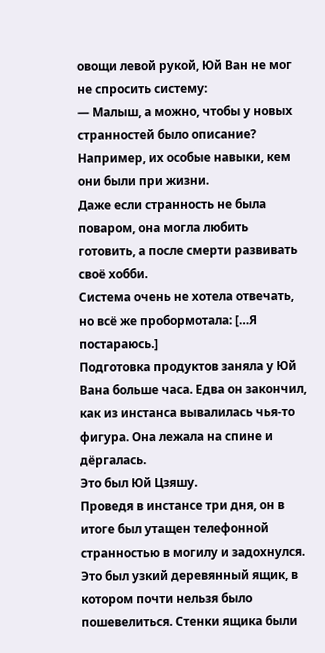овощи левой рукой, Юй Ван не мог не спросить систему:
— Малыш, а можно, чтобы у новых странностей было описание? Например, их особые навыки, кем они были при жизни.
Даже если странность не была поваром, она могла любить готовить, а после смерти развивать своё хобби.
Система очень не хотела отвечать, но всё же пробормотала: […Я постараюсь.]
Подготовка продуктов заняла у Юй Вана больше часа. Едва он закончил, как из инстанса вывалилась чья-то фигура. Она лежала на спине и дёргалась.
Это был Юй Цзяшу.
Проведя в инстансе три дня, он в итоге был утащен телефонной странностью в могилу и задохнулся. Это был узкий деревянный ящик, в котором почти нельзя было пошевелиться. Стенки ящика были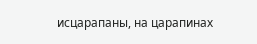исцарапаны, на царапинах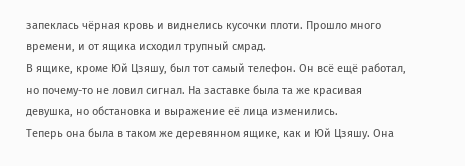запеклась чёрная кровь и виднелись кусочки плоти. Прошло много времени, и от ящика исходил трупный смрад.
В ящике, кроме Юй Цзяшу, был тот самый телефон. Он всё ещё работал, но почему-то не ловил сигнал. На заставке была та же красивая девушка, но обстановка и выражение её лица изменились.
Теперь она была в таком же деревянном ящике, как и Юй Цзяшу. Она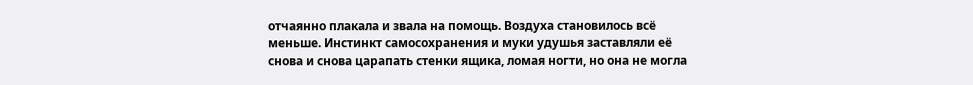отчаянно плакала и звала на помощь. Воздуха становилось всё меньше. Инстинкт самосохранения и муки удушья заставляли её снова и снова царапать стенки ящика, ломая ногти, но она не могла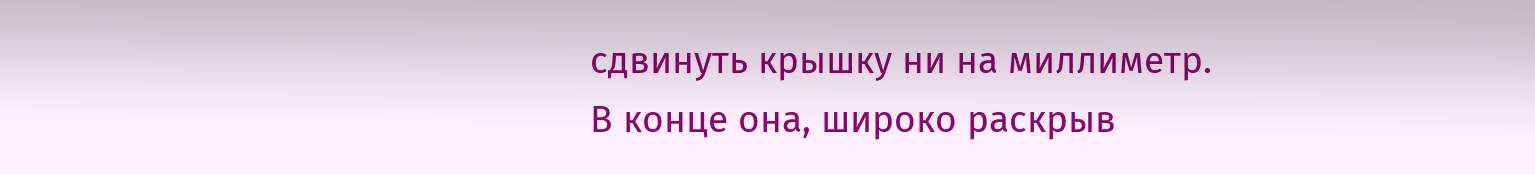сдвинуть крышку ни на миллиметр.
В конце она, широко раскрыв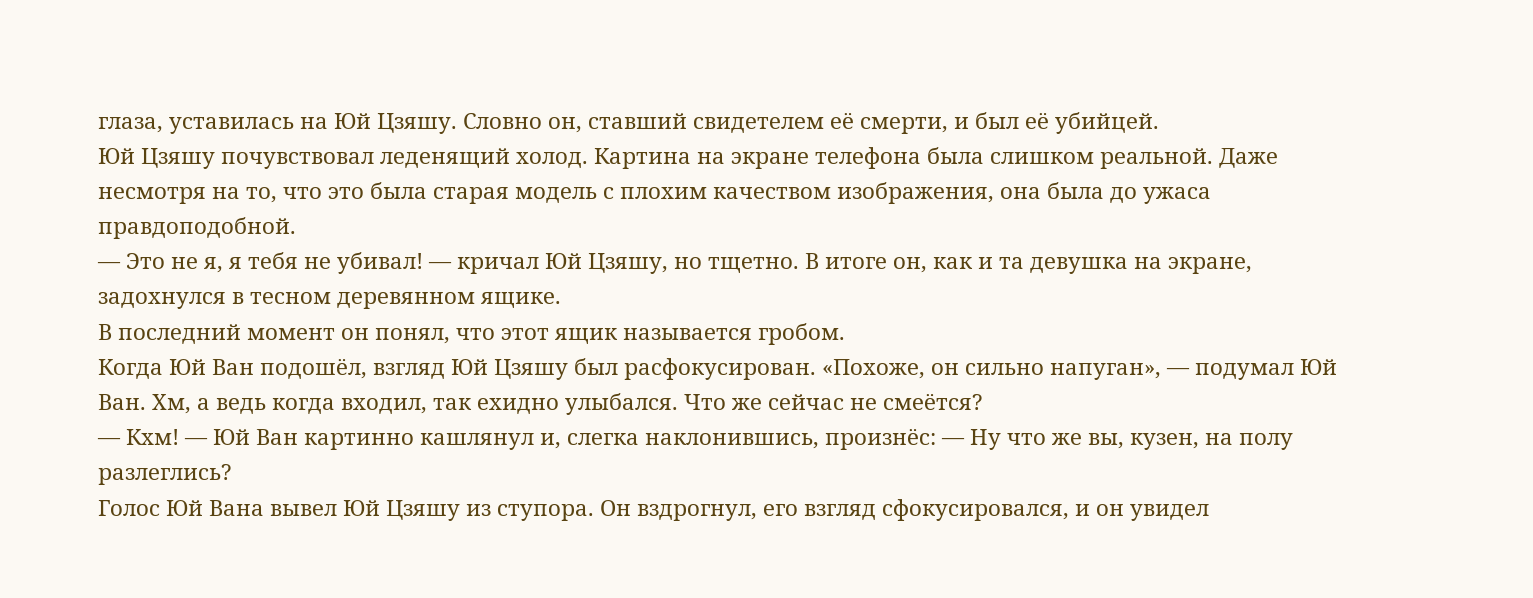глаза, уставилась на Юй Цзяшу. Словно он, ставший свидетелем её смерти, и был её убийцей.
Юй Цзяшу почувствовал леденящий холод. Картина на экране телефона была слишком реальной. Даже несмотря на то, что это была старая модель с плохим качеством изображения, она была до ужаса правдоподобной.
— Это не я, я тебя не убивал! — кричал Юй Цзяшу, но тщетно. В итоге он, как и та девушка на экране, задохнулся в тесном деревянном ящике.
В последний момент он понял, что этот ящик называется гробом.
Когда Юй Ван подошёл, взгляд Юй Цзяшу был расфокусирован. «Похоже, он сильно напуган», — подумал Юй Ван. Хм, а ведь когда входил, так ехидно улыбался. Что же сейчас не смеётся?
— Кхм! — Юй Ван картинно кашлянул и, слегка наклонившись, произнёс: — Ну что же вы, кузен, на полу разлеглись?
Голос Юй Вана вывел Юй Цзяшу из ступора. Он вздрогнул, его взгляд сфокусировался, и он увидел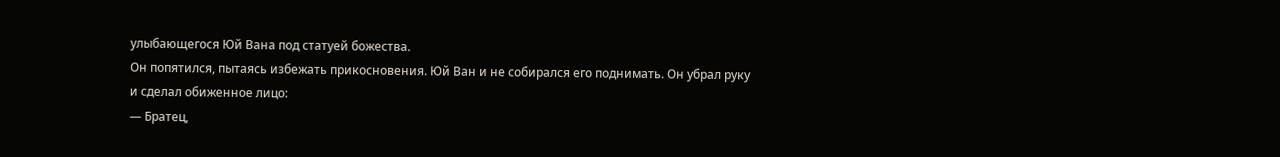улыбающегося Юй Вана под статуей божества.
Он попятился, пытаясь избежать прикосновения. Юй Ван и не собирался его поднимать. Он убрал руку и сделал обиженное лицо:
— Братец,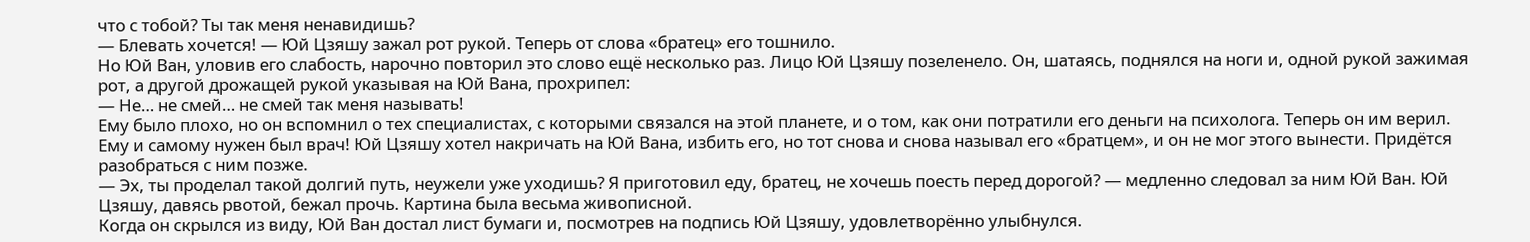что с тобой? Ты так меня ненавидишь?
— Блевать хочется! — Юй Цзяшу зажал рот рукой. Теперь от слова «братец» его тошнило.
Но Юй Ван, уловив его слабость, нарочно повторил это слово ещё несколько раз. Лицо Юй Цзяшу позеленело. Он, шатаясь, поднялся на ноги и, одной рукой зажимая рот, а другой дрожащей рукой указывая на Юй Вана, прохрипел:
— Не… не смей… не смей так меня называть!
Ему было плохо, но он вспомнил о тех специалистах, с которыми связался на этой планете, и о том, как они потратили его деньги на психолога. Теперь он им верил.
Ему и самому нужен был врач! Юй Цзяшу хотел накричать на Юй Вана, избить его, но тот снова и снова называл его «братцем», и он не мог этого вынести. Придётся разобраться с ним позже.
— Эх, ты проделал такой долгий путь, неужели уже уходишь? Я приготовил еду, братец, не хочешь поесть перед дорогой? — медленно следовал за ним Юй Ван. Юй Цзяшу, давясь рвотой, бежал прочь. Картина была весьма живописной.
Когда он скрылся из виду, Юй Ван достал лист бумаги и, посмотрев на подпись Юй Цзяшу, удовлетворённо улыбнулся.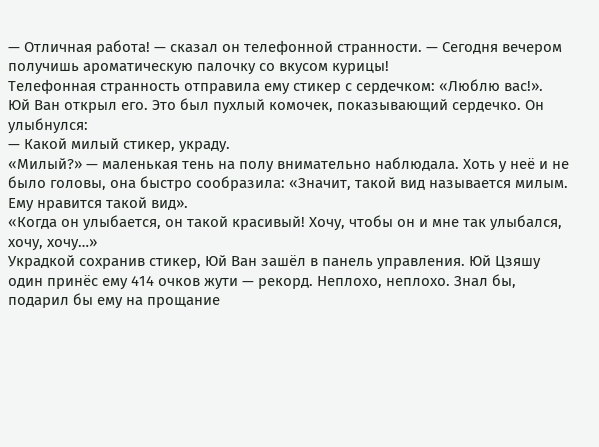— Отличная работа! — сказал он телефонной странности. — Сегодня вечером получишь ароматическую палочку со вкусом курицы!
Телефонная странность отправила ему стикер с сердечком: «Люблю вас!».
Юй Ван открыл его. Это был пухлый комочек, показывающий сердечко. Он улыбнулся:
— Какой милый стикер, украду.
«Милый?» — маленькая тень на полу внимательно наблюдала. Хоть у неё и не было головы, она быстро сообразила: «Значит, такой вид называется милым. Ему нравится такой вид».
«Когда он улыбается, он такой красивый! Хочу, чтобы он и мне так улыбался, хочу, хочу…»
Украдкой сохранив стикер, Юй Ван зашёл в панель управления. Юй Цзяшу один принёс ему 414 очков жути — рекорд. Неплохо, неплохо. Знал бы, подарил бы ему на прощание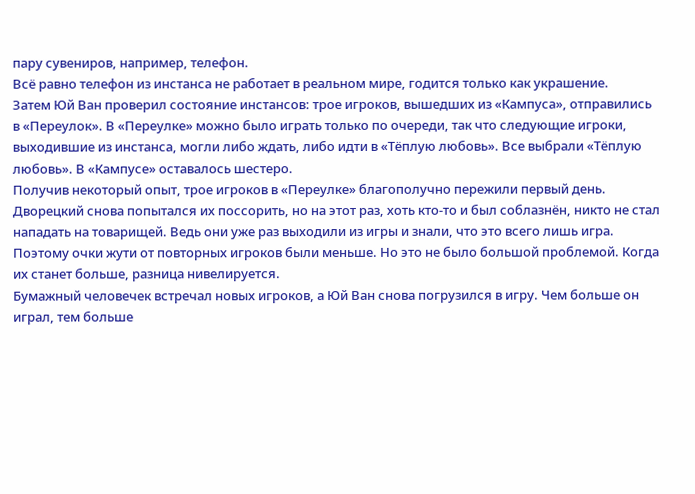пару сувениров, например, телефон.
Всё равно телефон из инстанса не работает в реальном мире, годится только как украшение.
Затем Юй Ван проверил состояние инстансов: трое игроков, вышедших из «Кампуса», отправились в «Переулок». В «Переулке» можно было играть только по очереди, так что следующие игроки, выходившие из инстанса, могли либо ждать, либо идти в «Тёплую любовь». Все выбрали «Тёплую любовь». В «Кампусе» оставалось шестеро.
Получив некоторый опыт, трое игроков в «Переулке» благополучно пережили первый день. Дворецкий снова попытался их поссорить, но на этот раз, хоть кто-то и был соблазнён, никто не стал нападать на товарищей. Ведь они уже раз выходили из игры и знали, что это всего лишь игра.
Поэтому очки жути от повторных игроков были меньше. Но это не было большой проблемой. Когда их станет больше, разница нивелируется.
Бумажный человечек встречал новых игроков, а Юй Ван снова погрузился в игру. Чем больше он играл, тем больше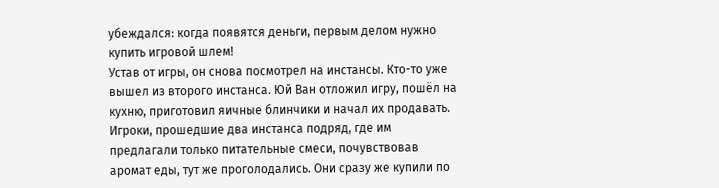убеждался: когда появятся деньги, первым делом нужно купить игровой шлем!
Устав от игры, он снова посмотрел на инстансы. Кто-то уже вышел из второго инстанса. Юй Ван отложил игру, пошёл на кухню, приготовил яичные блинчики и начал их продавать.
Игроки, прошедшие два инстанса подряд, где им предлагали только питательные смеси, почувствовав аромат еды, тут же проголодались. Они сразу же купили по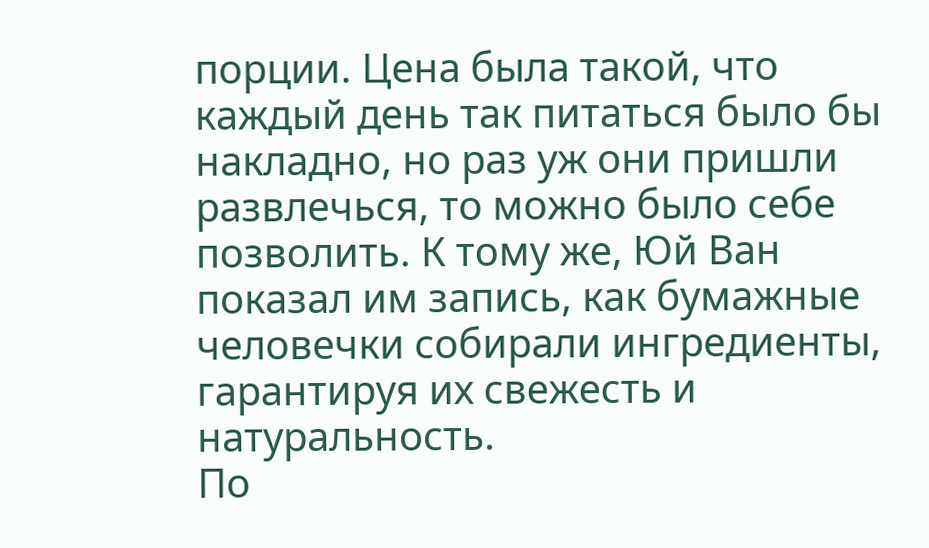порции. Цена была такой, что каждый день так питаться было бы накладно, но раз уж они пришли развлечься, то можно было себе позволить. К тому же, Юй Ван показал им запись, как бумажные человечки собирали ингредиенты, гарантируя их свежесть и натуральность.
По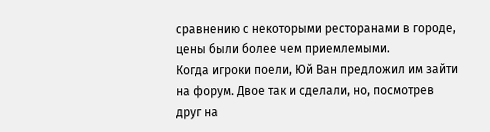сравнению с некоторыми ресторанами в городе, цены были более чем приемлемыми.
Когда игроки поели, Юй Ван предложил им зайти на форум. Двое так и сделали, но, посмотрев друг на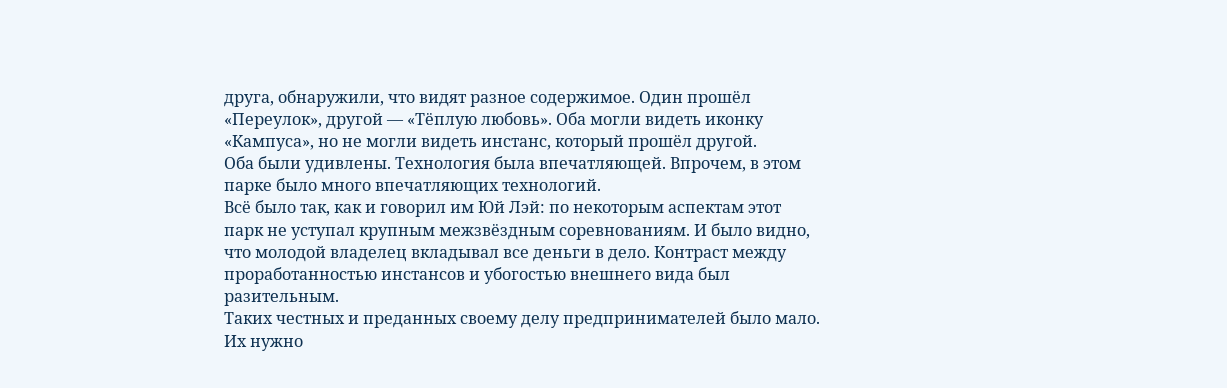друга, обнаружили, что видят разное содержимое. Один прошёл «Переулок», другой — «Тёплую любовь». Оба могли видеть иконку «Кампуса», но не могли видеть инстанс, который прошёл другой.
Оба были удивлены. Технология была впечатляющей. Впрочем, в этом парке было много впечатляющих технологий.
Всё было так, как и говорил им Юй Лэй: по некоторым аспектам этот парк не уступал крупным межзвёздным соревнованиям. И было видно, что молодой владелец вкладывал все деньги в дело. Контраст между проработанностью инстансов и убогостью внешнего вида был разительным.
Таких честных и преданных своему делу предпринимателей было мало. Их нужно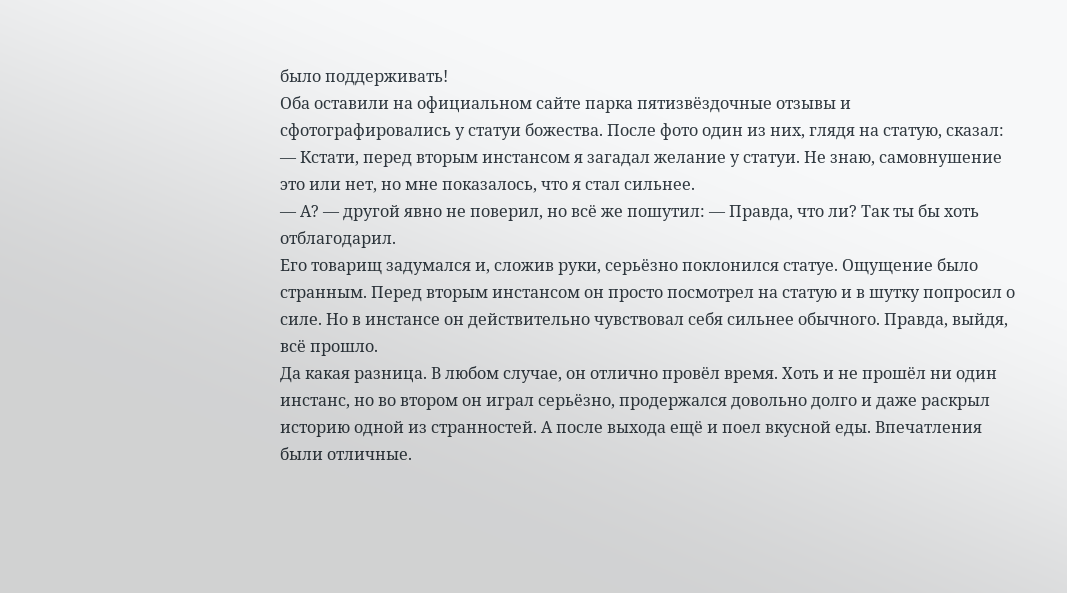было поддерживать!
Оба оставили на официальном сайте парка пятизвёздочные отзывы и сфотографировались у статуи божества. После фото один из них, глядя на статую, сказал:
— Кстати, перед вторым инстансом я загадал желание у статуи. Не знаю, самовнушение это или нет, но мне показалось, что я стал сильнее.
— А? — другой явно не поверил, но всё же пошутил: — Правда, что ли? Так ты бы хоть отблагодарил.
Его товарищ задумался и, сложив руки, серьёзно поклонился статуе. Ощущение было странным. Перед вторым инстансом он просто посмотрел на статую и в шутку попросил о силе. Но в инстансе он действительно чувствовал себя сильнее обычного. Правда, выйдя, всё прошло.
Да какая разница. В любом случае, он отлично провёл время. Хоть и не прошёл ни один инстанс, но во втором он играл серьёзно, продержался довольно долго и даже раскрыл историю одной из странностей. А после выхода ещё и поел вкусной еды. Впечатления были отличные.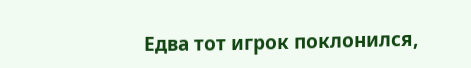Едва тот игрок поклонился,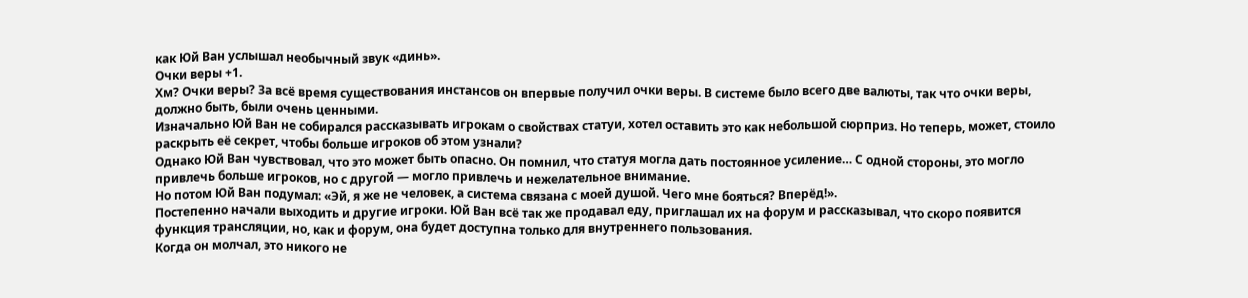как Юй Ван услышал необычный звук «динь».
Очки веры +1.
Хм? Очки веры? За всё время существования инстансов он впервые получил очки веры. В системе было всего две валюты, так что очки веры, должно быть, были очень ценными.
Изначально Юй Ван не собирался рассказывать игрокам о свойствах статуи, хотел оставить это как небольшой сюрприз. Но теперь, может, стоило раскрыть её секрет, чтобы больше игроков об этом узнали?
Однако Юй Ван чувствовал, что это может быть опасно. Он помнил, что статуя могла дать постоянное усиление… С одной стороны, это могло привлечь больше игроков, но с другой — могло привлечь и нежелательное внимание.
Но потом Юй Ван подумал: «Эй, я же не человек, а система связана с моей душой. Чего мне бояться? Вперёд!».
Постепенно начали выходить и другие игроки. Юй Ван всё так же продавал еду, приглашал их на форум и рассказывал, что скоро появится функция трансляции, но, как и форум, она будет доступна только для внутреннего пользования.
Когда он молчал, это никого не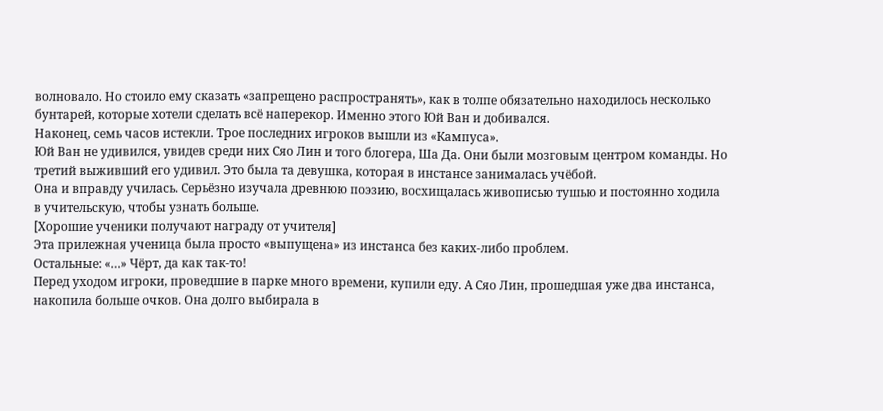волновало. Но стоило ему сказать «запрещено распространять», как в толпе обязательно находилось несколько бунтарей, которые хотели сделать всё наперекор. Именно этого Юй Ван и добивался.
Наконец, семь часов истекли. Трое последних игроков вышли из «Кампуса».
Юй Ван не удивился, увидев среди них Сяо Лин и того блогера, Ша Да. Они были мозговым центром команды. Но третий выживший его удивил. Это была та девушка, которая в инстансе занималась учёбой.
Она и вправду училась. Серьёзно изучала древнюю поэзию, восхищалась живописью тушью и постоянно ходила в учительскую, чтобы узнать больше.
[Хорошие ученики получают награду от учителя]
Эта прилежная ученица была просто «выпущена» из инстанса без каких-либо проблем.
Остальные: «…» Чёрт, да как так-то!
Перед уходом игроки, проведшие в парке много времени, купили еду. А Сяо Лин, прошедшая уже два инстанса, накопила больше очков. Она долго выбирала в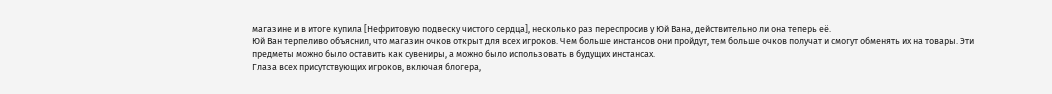магазине и в итоге купила [Нефритовую подвеску чистого сердца], несколько раз переспросив у Юй Вана, действительно ли она теперь её.
Юй Ван терпеливо объяснил, что магазин очков открыт для всех игроков. Чем больше инстансов они пройдут, тем больше очков получат и смогут обменять их на товары. Эти предметы можно было оставить как сувениры, а можно было использовать в будущих инстансах.
Глаза всех присутствующих игроков, включая блогера,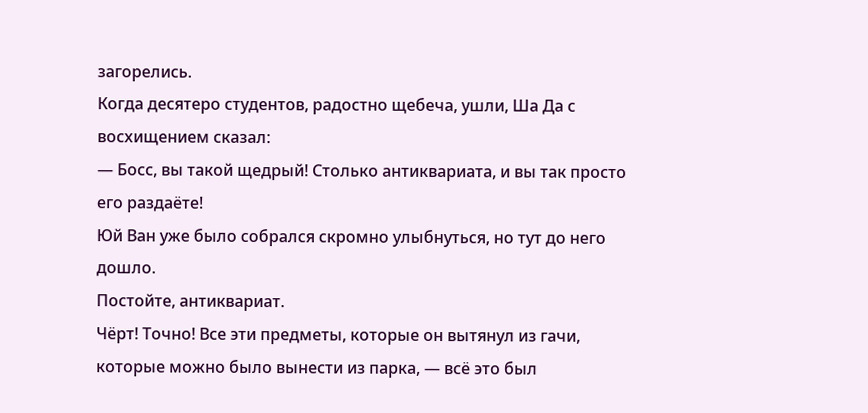загорелись.
Когда десятеро студентов, радостно щебеча, ушли, Ша Да с восхищением сказал:
— Босс, вы такой щедрый! Столько антиквариата, и вы так просто его раздаёте!
Юй Ван уже было собрался скромно улыбнуться, но тут до него дошло.
Постойте, антиквариат.
Чёрт! Точно! Все эти предметы, которые он вытянул из гачи, которые можно было вынести из парка, — всё это был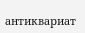антиквариат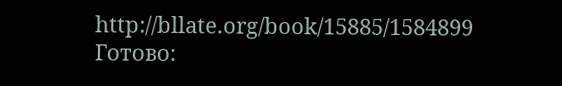http://bllate.org/book/15885/1584899
Готово: